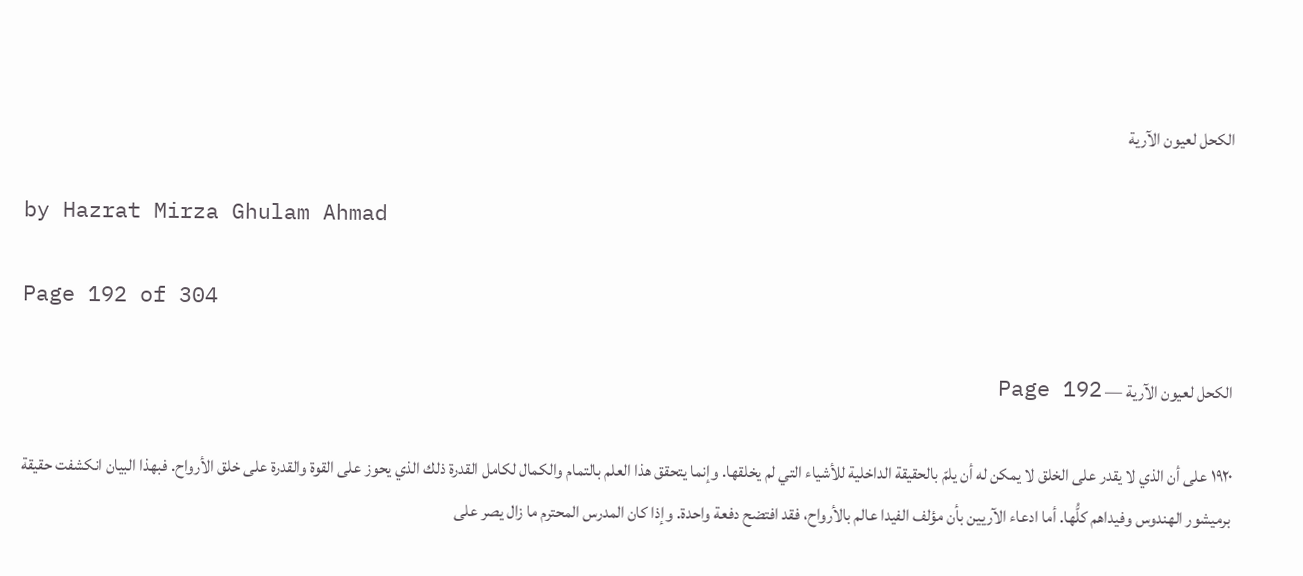الكحل لعيون الآرية

by Hazrat Mirza Ghulam Ahmad

Page 192 of 304

الكحل لعيون الآرية — Page 192

۱۹۲۰ على أن الذي لا يقدر على الخلق لا يمكن له أن يلمّ بالحقيقة الداخلية للأشياء التي لم يخلقها. وإنما يتحقق هذا العلم بالتمام والكمال لكامل القدرة ذلك الذي يحوز على القوة والقدرة على خلق الأرواح. فبهذا البيان انكشفت حقيقة برميشور الهندوس وفيداهم كلُّها. أما ادعاء الآريين بأن مؤلف الفيدا عالم بالأرواح، فقد افتضح دفعة واحدة. وإذا كان المدرس المحترم ما زال يصر على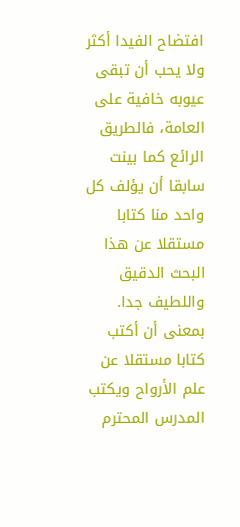افتضاح الفيدا أكثر ولا يحب أن تبقى عيوبه خافية على العامة، فالطريق الرائع كما بينت سابقا أن يؤلف كل واحد منا كتابا مستقلا عن هذا البحث الدقيق واللطيف جدا. بمعنى أن أكتب كتابا مستقلا عن علم الأرواح ويكتب المدرس المحترم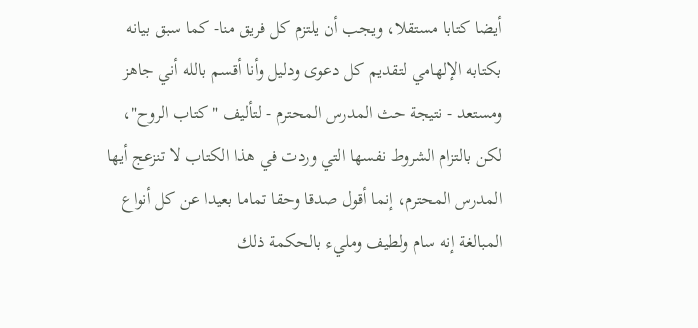أيضا كتابا مستقلا، ويجب أن يلتزم كل فريق منا- كما سبق بيانه بكتابه الإلهامي لتقديم كل دعوى ودليل وأنا أقسم بالله أني جاهز ومستعد - نتيجة حث المدرس المحترم - لتأليف "كتاب الروح"، لكن بالتزام الشروط نفسها التي وردت في هذا الكتاب لا تنزعج أيها المدرس المحترم، إنما أقول صدقا وحقا تماما بعيدا عن كل أنواع المبالغة إنه سام ولطيف ومليء بالحكمة ذلك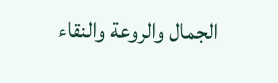الجمال والروعة والنقاء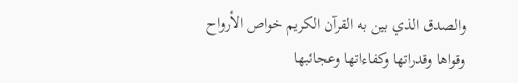والصدق الذي بين به القرآن الكريم خواص الأرواح وقواها وقدراتها وكفاءاتها وعجائبها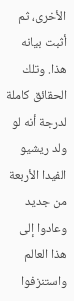الأخرى، ثم أثبت بيانه هذا. وتلك الحقائق كاملة لدرجة أنه لو ولد ريشيو الفيدا الأربعة من جديد وعادوا إلى هذا العالم واستنزفوا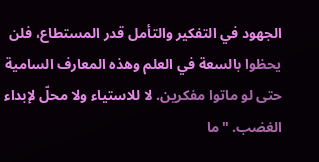الجهود في التفكير والتأمل قدر المستطاع، فلن يحظوا بالسعة في العلم وهذه المعارف السامية حتى لو ماتوا مفكرين. لا للاستياء ولا محلّ لإبداء الغضب. "ما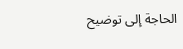الحاجة إلى توضيح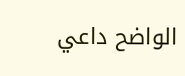الواضح داعي